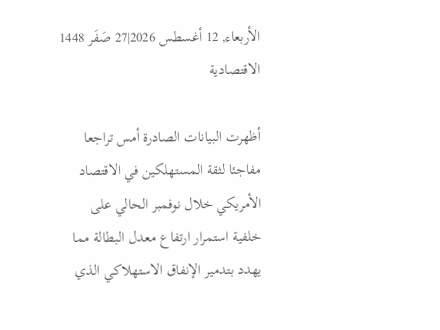الأربعاء, 12 أغسطس 2026|27 صَفَر 1448
الاقتصادية

أظهرت البيانات الصادرة أمس تراجعا مفاجئا لثقة المستهلكين في الاقتصاد الأمريكي خلال نوفمبر الحالي على خلفية استمرار ارتفاع معدل البطالة مما يهدد بتدمير الإنفاق الاستهلاكي الذي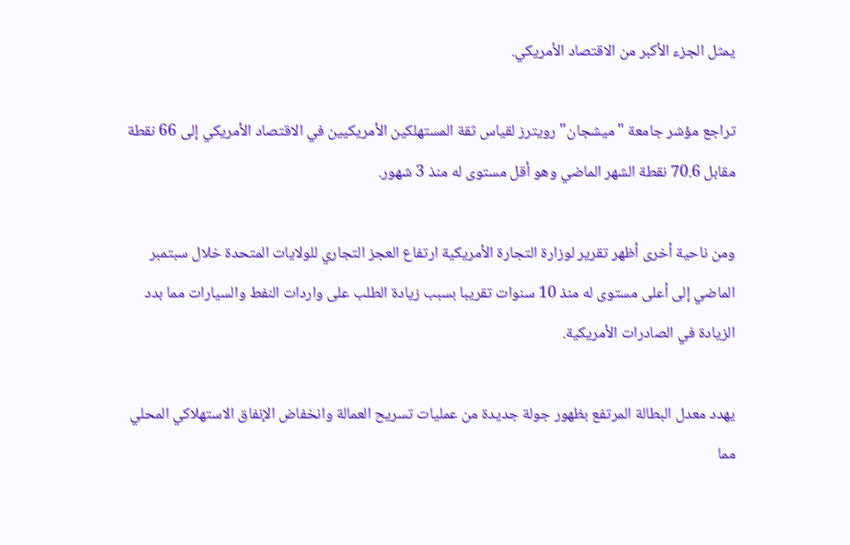يمثل الجزء الأكبر من الاقتصاد الأمريكي.

تراجع مؤشر جامعة "ميشجان" رويترز لقياس ثقة المستهلكين الأمريكيين في الاقتصاد الأمريكي إلى 66 نقطة مقابل 70.6 نقطة الشهر الماضي وهو أقل مستوى له منذ 3 شهور.

ومن ناحية أخرى أظهر تقرير لوزارة التجارة الأمريكية ارتفاع العجز التجاري للولايات المتحدة خلال سبتمبر الماضي إلى أعلى مستوى له منذ 10 سنوات تقريبا بسبب زيادة الطلب على واردات النفط والسيارات مما بدد الزيادة في الصادرات الأمريكية.

يهدد معدل البطالة المرتفع بظهور جولة جديدة من عمليات تسريح العمالة وانخفاض الإنفاق الاستهلاكي المحلي مما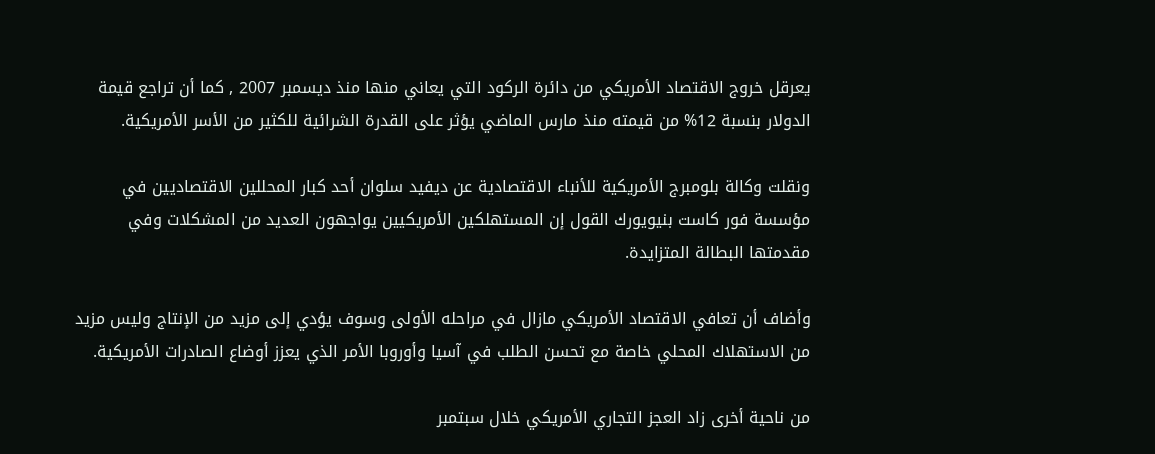يعرقل خروج الاقتصاد الأمريكي من دائرة الركود التي يعاني منها منذ ديسمبر 2007 , كما أن تراجع قيمة الدولار بنسبة 12% من قيمته منذ مارس الماضي يؤثر على القدرة الشرائية للكثير من الأسر الأمريكية.

ونقلت وكالة بلومبرج الأمريكية للأنباء الاقتصادية عن ديفيد سلوان أحد كبار المحللين الاقتصاديين في مؤسسة فور كاست بنيويورك القول إن المستهلكين الأمريكيين يواجهون العديد من المشكلات وفي مقدمتها البطالة المتزايدة.

وأضاف أن تعافي الاقتصاد الأمريكي مازال في مراحله الأولى وسوف يؤدي إلى مزيد من الإنتاج وليس مزيد من الاستهلاك المحلي خاصة مع تحسن الطلب في آسيا وأوروبا الأمر الذي يعزز أوضاع الصادرات الأمريكية.

من ناحية أخرى زاد العجز التجاري الأمريكي خلال سبتمبر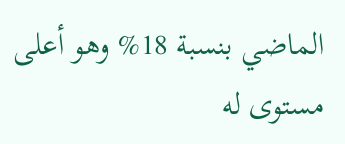الماضي بنسبة 18% وهو أعلى مستوى له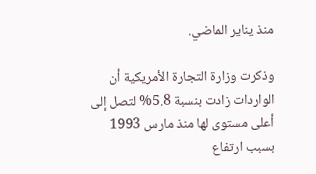منذ يناير الماضي.

وذكرت وزارة التجارة الأمريكية أن الواردات زادت بنسبة 5.8% لتصل إلى أعلى مستوى لها منذ مارس 1993 بسبب ارتفاع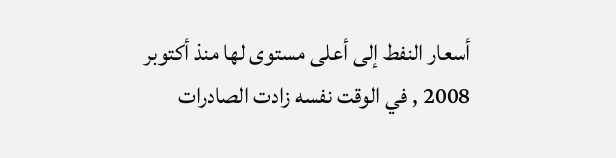أسعار النفط إلى أعلى مستوى لها منذ أكتوبر 2008 , في الوقت نفسه زادت الصادرات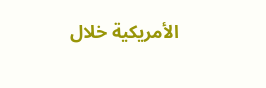الأمريكية خلال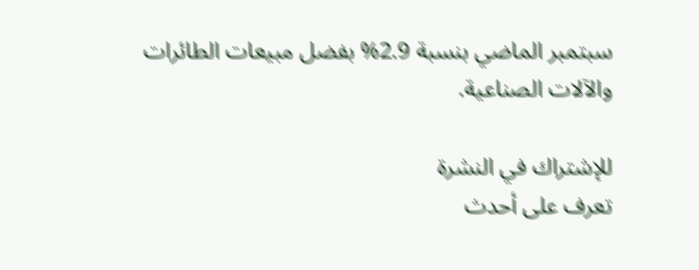سبتمبر الماضي بنسبة 2.9% بفضل مبيعات الطائرات والآلات الصناعية.

للإشتراك في النشرة
تعرف على أحدث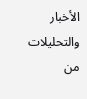الأخبار والتحليلات من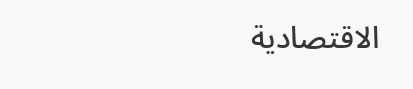الاقتصادية